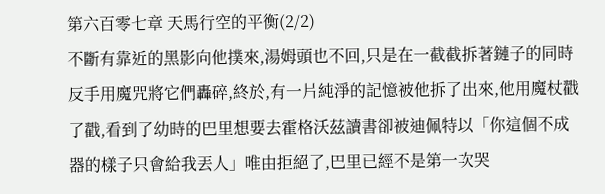第六百零七章 天馬行空的平衡(2/2)
不斷有靠近的黑影向他撲來,湯姆頭也不回,只是在一截截拆著鏈子的同時反手用魔咒將它們轟碎,終於,有一片純淨的記憶被他拆了出來,他用魔杖戳了戳,看到了幼時的巴里想要去霍格沃茲讀書卻被迪佩特以「你這個不成器的樣子只會給我丟人」唯由拒絕了,巴里已經不是第一次哭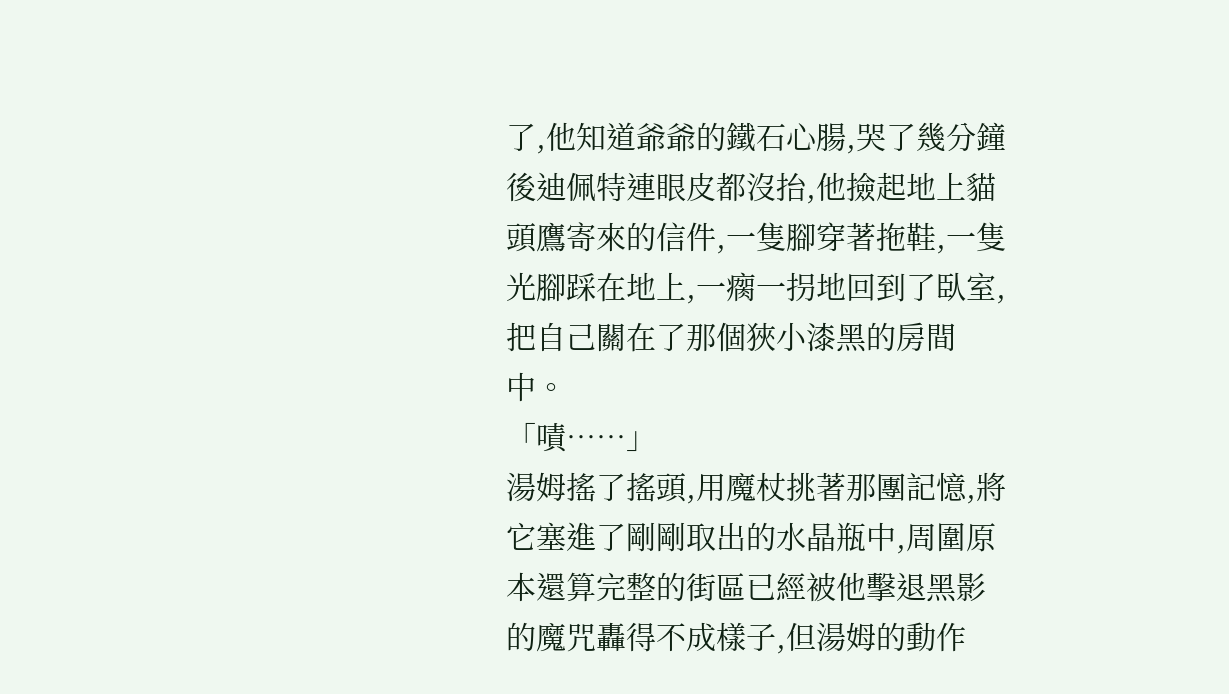了,他知道爺爺的鐵石心腸,哭了幾分鐘後迪佩特連眼皮都沒抬,他撿起地上貓頭鷹寄來的信件,一隻腳穿著拖鞋,一隻光腳踩在地上,一瘸一拐地回到了臥室,把自己關在了那個狹小漆黑的房間中。
「嘖……」
湯姆搖了搖頭,用魔杖挑著那團記憶,將它塞進了剛剛取出的水晶瓶中,周圍原本還算完整的街區已經被他擊退黑影的魔咒轟得不成樣子,但湯姆的動作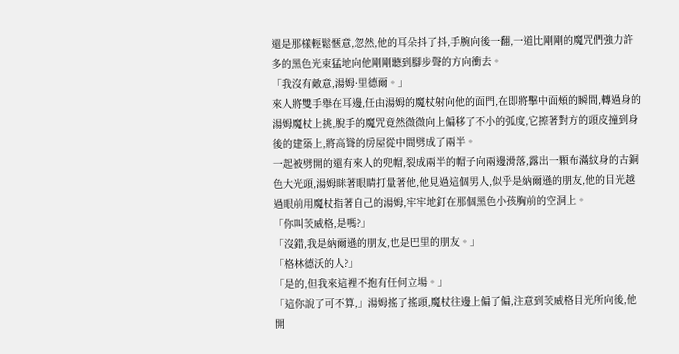還是那樣輕鬆愜意,忽然,他的耳朵抖了抖,手腕向後一翻,一道比剛剛的魔咒們強力許多的黑色光束猛地向他剛剛聽到腳步聲的方向衝去。
「我沒有敵意,湯姆·里德爾。」
來人將雙手舉在耳邊,任由湯姆的魔杖射向他的面門,在即將擊中面頰的瞬間,轉過身的湯姆魔杖上挑,脫手的魔咒竟然微微向上偏移了不小的弧度,它擦著對方的頭皮撞到身後的建築上,將高聳的房屋從中間劈成了兩半。
一起被劈開的還有來人的兜帽,裂成兩半的帽子向兩邊滑落,露出一顆布滿紋身的古銅色大光頭,湯姆眯著眼睛打量著他,他見過這個男人,似乎是納爾遜的朋友,他的目光越過眼前用魔杖指著自己的湯姆,牢牢地釘在那個黑色小孩胸前的空洞上。
「你叫茨威格,是嗎?」
「沒錯,我是納爾遜的朋友,也是巴里的朋友。」
「格林德沃的人?」
「是的,但我來這裡不抱有任何立場。」
「這你說了可不算,」湯姆搖了搖頭,魔杖往邊上偏了偏,注意到茨威格目光所向後,他開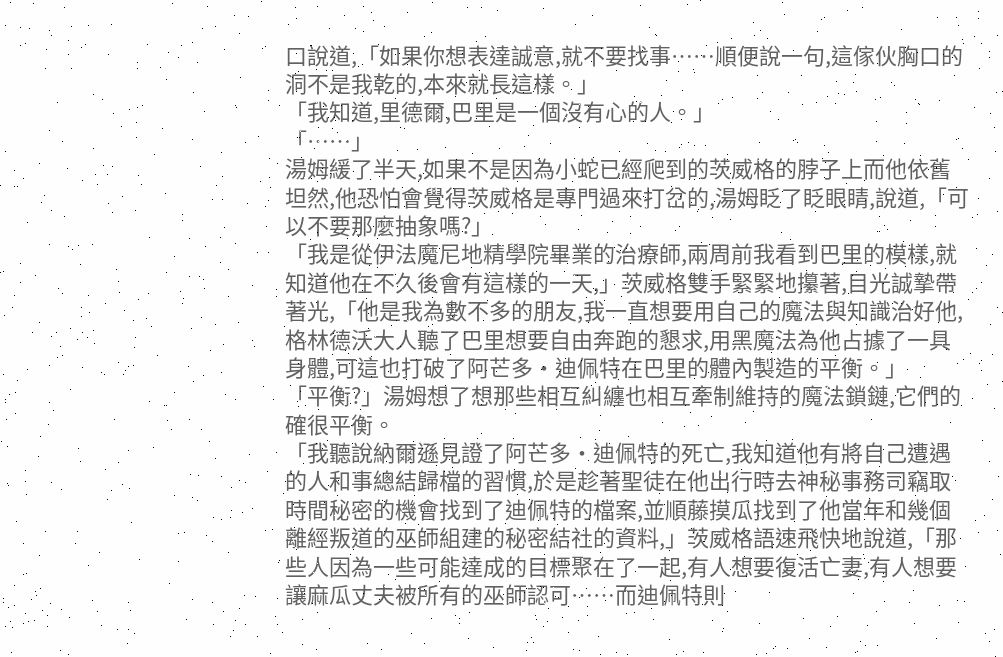口說道,「如果你想表達誠意,就不要找事……順便說一句,這傢伙胸口的洞不是我乾的,本來就長這樣。」
「我知道,里德爾,巴里是一個沒有心的人。」
「……」
湯姆緩了半天,如果不是因為小蛇已經爬到的茨威格的脖子上而他依舊坦然,他恐怕會覺得茨威格是專門過來打岔的,湯姆眨了眨眼睛,說道,「可以不要那麼抽象嗎?」
「我是從伊法魔尼地精學院畢業的治療師,兩周前我看到巴里的模樣,就知道他在不久後會有這樣的一天,」茨威格雙手緊緊地攥著,目光誠摯帶著光,「他是我為數不多的朋友,我一直想要用自己的魔法與知識治好他,格林德沃大人聽了巴里想要自由奔跑的懇求,用黑魔法為他占據了一具身體,可這也打破了阿芒多·迪佩特在巴里的體內製造的平衡。」
「平衡?」湯姆想了想那些相互糾纏也相互牽制維持的魔法鎖鏈,它們的確很平衡。
「我聽說納爾遜見證了阿芒多·迪佩特的死亡,我知道他有將自己遭遇的人和事總結歸檔的習慣,於是趁著聖徒在他出行時去神秘事務司竊取時間秘密的機會找到了迪佩特的檔案,並順藤摸瓜找到了他當年和幾個離經叛道的巫師組建的秘密結社的資料,」茨威格語速飛快地說道,「那些人因為一些可能達成的目標聚在了一起,有人想要復活亡妻,有人想要讓麻瓜丈夫被所有的巫師認可……而迪佩特則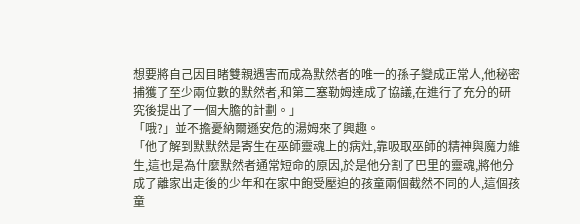想要將自己因目睹雙親遇害而成為默然者的唯一的孫子變成正常人,他秘密捕獲了至少兩位數的默然者,和第二塞勒姆達成了協議,在進行了充分的研究後提出了一個大膽的計劃。」
「哦?」並不擔憂納爾遜安危的湯姆來了興趣。
「他了解到默默然是寄生在巫師靈魂上的病灶,靠吸取巫師的精神與魔力維生,這也是為什麼默然者通常短命的原因,於是他分割了巴里的靈魂,將他分成了離家出走後的少年和在家中飽受壓迫的孩童兩個截然不同的人,這個孩童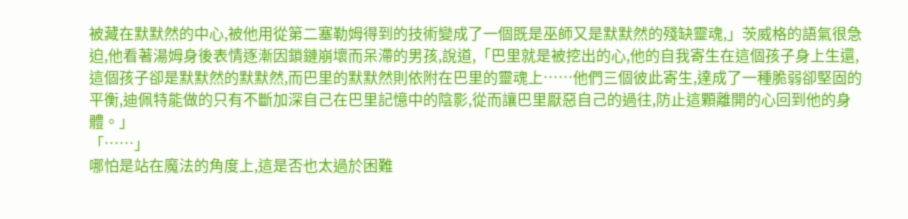被藏在默默然的中心,被他用從第二塞勒姆得到的技術變成了一個既是巫師又是默默然的殘缺靈魂,」茨威格的語氣很急迫,他看著湯姆身後表情逐漸因鎖鏈崩壞而呆滯的男孩,說道,「巴里就是被挖出的心,他的自我寄生在這個孩子身上生還,這個孩子卻是默默然的默默然,而巴里的默默然則依附在巴里的靈魂上……他們三個彼此寄生,達成了一種脆弱卻堅固的平衡,迪佩特能做的只有不斷加深自己在巴里記憶中的陰影,從而讓巴里厭惡自己的過往,防止這顆離開的心回到他的身體。」
「……」
哪怕是站在魔法的角度上,這是否也太過於困難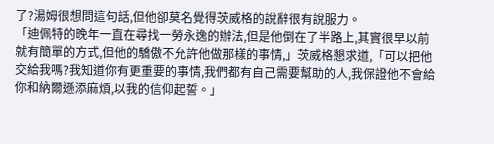了?湯姆很想問這句話,但他卻莫名覺得茨威格的說辭很有說服力。
「迪佩特的晚年一直在尋找一勞永逸的辦法,但是他倒在了半路上,其實很早以前就有簡單的方式,但他的驕傲不允許他做那樣的事情,」茨威格懇求道,「可以把他交給我嗎?我知道你有更重要的事情,我們都有自己需要幫助的人,我保證他不會給你和納爾遜添麻煩,以我的信仰起誓。」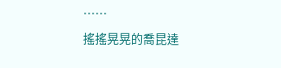……
搖搖晃晃的喬昆達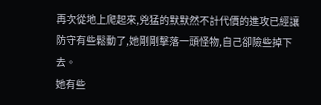再次從地上爬起來,兇猛的默默然不計代價的進攻已經讓防守有些鬆動了,她剛剛擊落一頭怪物,自己卻險些掉下去。
她有些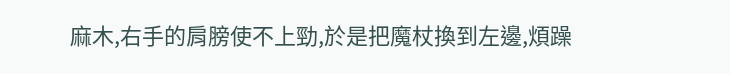麻木,右手的肩膀使不上勁,於是把魔杖換到左邊,煩躁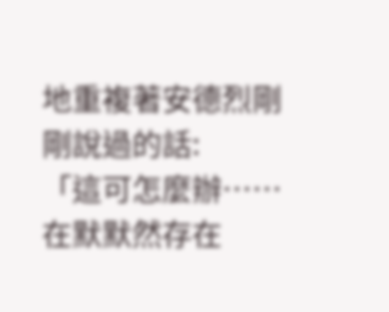地重複著安德烈剛剛說過的話:
「這可怎麼辦……在默默然存在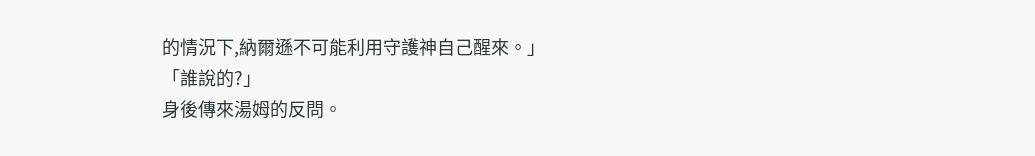的情況下,納爾遜不可能利用守護神自己醒來。」
「誰說的?」
身後傳來湯姆的反問。